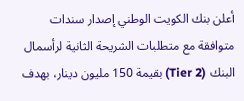أعلن بنك الكويت الوطني إصدار سندات متوافقة مع متطلبات الشريحة الثانية لرأسمال البنك (Tier 2) بقيمة 150 مليون دينار، بهدف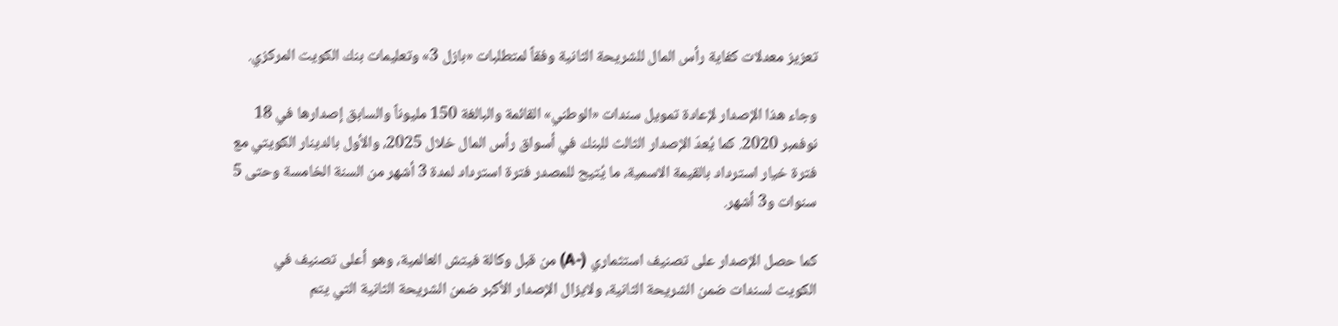تعزيز معدلات كفاية رأس المال للشريحة الثانية وفقاً لمتطلبات «بازل 3» وتعليمات بنك الكويت المركزي.

وجاء هذا الإصدار لإعادة تمويل سندات «الوطني» القائمة والبالغة 150 مليوناً والسابق إصدارها في 18 نوفمبر 2020. كما يُعدّ الإصدار الثالث للبنك في أسواق رأس المال خلال 2025، والأول بالدينار الكويتي مع فترة خيار استرداد بالقيمة الاسمية، ما يُتيح للمصدر فترة استرداد لمدة 3 أشهر من السنة الخامسة وحتى 5 سنوات و3 أشهر.

كما حصل الإصدار على تصنيف استثماري (-A) من قبل وكالة فيتش العالمية، وهو أعلى تصنيف في الكويت لسندات ضمن الشريحة الثانية، ولايزال الإصدار الأكبر ضمن الشريحة الثانية التي يتم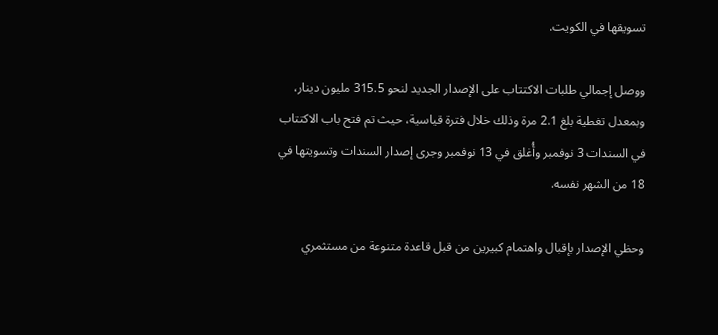تسويقها في الكويت.

ووصل إجمالي طلبات الاكتتاب على الإصدار الجديد لنحو 315.5 مليون دينار، وبمعدل تغطية بلغ 2.1 مرة وذلك خلال فترة قياسية، حيث تم فتح باب الاكتتاب في السندات 3 نوفمبر وأُغلق في 13 نوفمبر وجرى إصدار السندات وتسويتها في 18 من الشهر نفسه.

وحظي الإصدار بإقبال واهتمام كبيرين من قبل قاعدة متنوعة من مستثمري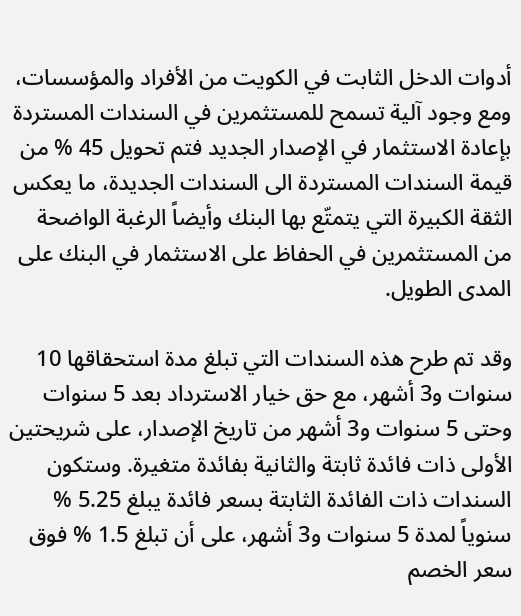أدوات الدخل الثابت في الكويت من الأفراد والمؤسسات، ومع وجود آلية تسمح للمستثمرين في السندات المستردة بإعادة الاستثمار في الإصدار الجديد فتم تحويل 45 % من قيمة السندات المستردة الى السندات الجديدة، ما يعكس الثقة الكبيرة التي يتمتّع بها البنك وأيضاً الرغبة الواضحة من المستثمرين في الحفاظ على الاستثمار في البنك على المدى الطويل.

وقد تم طرح هذه السندات التي تبلغ مدة استحقاقها 10 سنوات و3 أشهر، مع حق خيار الاسترداد بعد 5 سنوات وحتى 5 سنوات و3 أشهر من تاريخ الإصدار، على شريحتين الأولى ذات فائدة ثابتة والثانية بفائدة متغيرة. وستكون السندات ذات الفائدة الثابتة بسعر فائدة يبلغ 5.25 % سنوياً لمدة 5 سنوات و3 أشهر، على أن تبلغ 1.5 % فوق سعر الخصم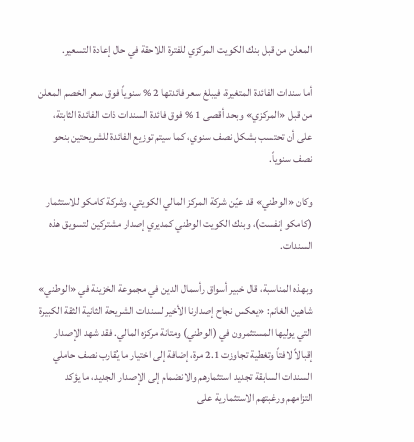المعلن من قبل بنك الكويت المركزي للفترة اللاحقة في حال إعادة التسعير.

أما سندات الفائدة المتغيرة، فيبلغ سعر فائدتها 2 % سنوياً فوق سعر الخصم المعلن من قبل «المركزي» وبحد أقصى 1 % فوق فائدة السندات ذات الفائدة الثابتة، على أن تحتسب بشكل نصف سنوي، كما سيتم توزيع الفائدة للشريحتين بنحو نصف سنوياً.

وكان «الوطني» قد عيّن شركة المركز المالي الكويتي، وشركة كامكو للاستثمار (كامكو إنفست)، وبنك الكويت الوطني كمديري إصدار مشتركين لتسويق هذه السندات.

وبهذه المناسبة، قال خبير أسواق رأسمال الدين في مجموعة الخزينة في «الوطني» شاهين الغانم: «يعكس نجاح إصدارنا الأخير لسندات الشريحة الثانية الثقة الكبيرة التي يوليها المستثمرون في (الوطني) ومتانة مركزه المالي. فقد شهد الإصدار إقبالاً لافتاً وتغطية تجاوزت 2.1 مرة، إضافة إلى اختيار ما يُقارب نصف حاملي السندات السابقة تجديد استثمارهم والانضمام إلى الإصدار الجديد، ما يؤكد التزامهم ورغبتهم الاستثمارية على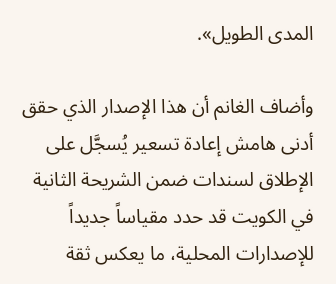المدى الطويل».

وأضاف الغانم أن هذا الإصدار الذي حقق أدنى هامش إعادة تسعير يُسجَّل على الإطلاق لسندات ضمن الشريحة الثانية في الكويت قد حدد مقياساً جديداً للإصدارات المحلية، ما يعكس ثقة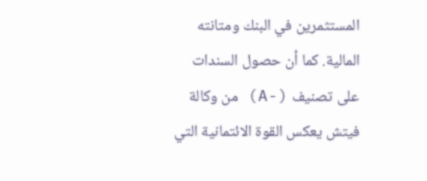المستثمرين في البنك ومتانته المالية. كما أن حصول السندات على تصنيف (-A) من وكالة فيتش يعكس القوة الائتمانية التي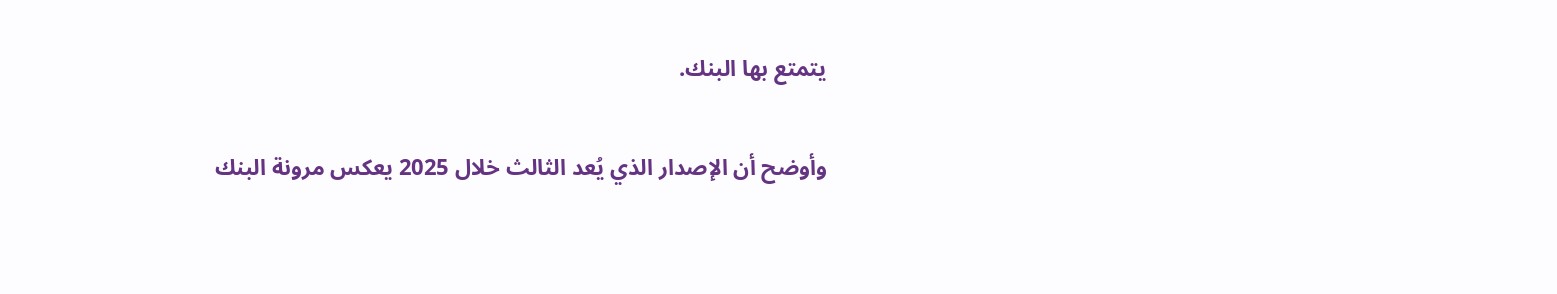يتمتع بها البنك.

وأوضح أن الإصدار الذي يُعد الثالث خلال 2025 يعكس مرونة البنك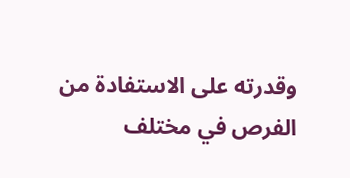وقدرته على الاستفادة من الفرص في مختلف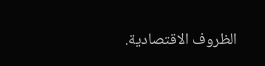الظروف الاقتصادية.